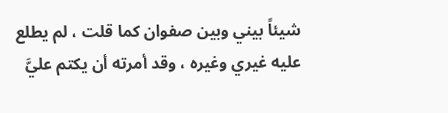شيئاً بيني وبين صفوان كما قلت ، لم يطلع عليه غيري وغيره ، وقد أمرته أن يكتم عليَّ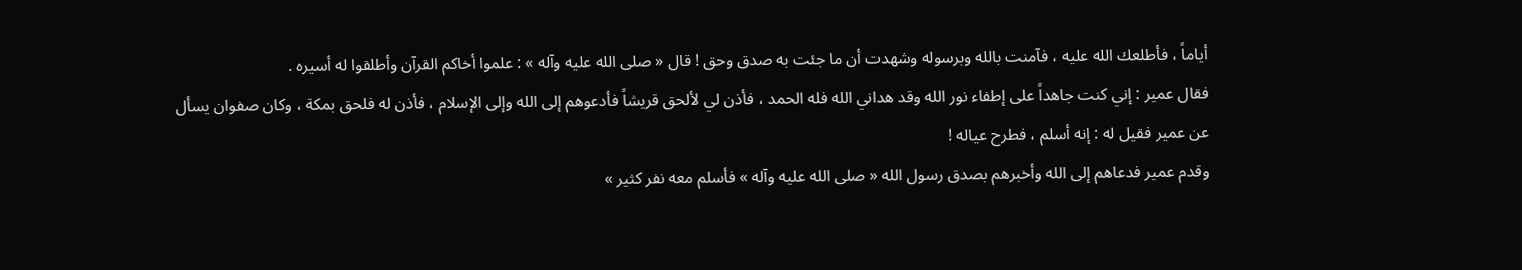أياماً ، فأطلعك الله عليه ، فآمنت بالله وبرسوله وشهدت أن ما جئت به صدق وحق ! قال « صلى الله عليه وآله » : علموا أخاكم القرآن وأطلقوا له أسيره .
فقال عمير : إني كنت جاهداً على إطفاء نور الله وقد هداني الله فله الحمد ، فأذن لي لألحق قريشاً فأدعوهم إلى الله وإلى الإسلام ، فأذن له فلحق بمكة ، وكان صفوان يسأل عن عمير فقيل له : إنه أسلم ، فطرح عياله !
وقدم عمير فدعاهم إلى الله وأخبرهم بصدق رسول الله « صلى الله عليه وآله » فأسلم معه نفر كثير »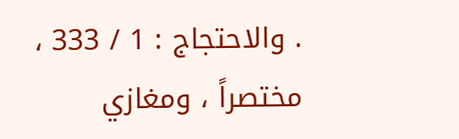. والاحتجاج : 1 / 333 ، مختصراً ، ومغازي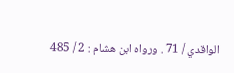الواقدي / 71 . ورواه ابن هشام : 2 / 485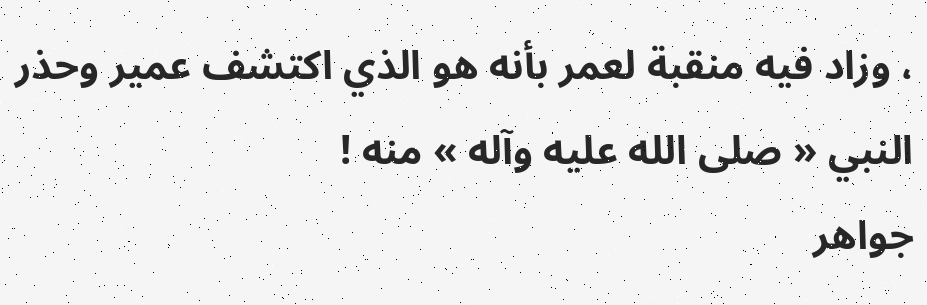، وزاد فيه منقبة لعمر بأنه هو الذي اكتشف عمير وحذر النبي « صلى الله عليه وآله » منه !
جواهر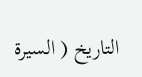التاريخ ( السيرة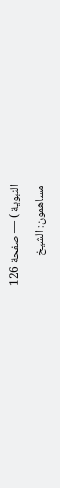النبوية ) — صفحة 126
مساهمون: الشيخ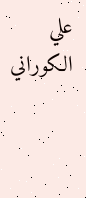علي الكوراني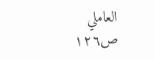العاملي
ص١٢٦